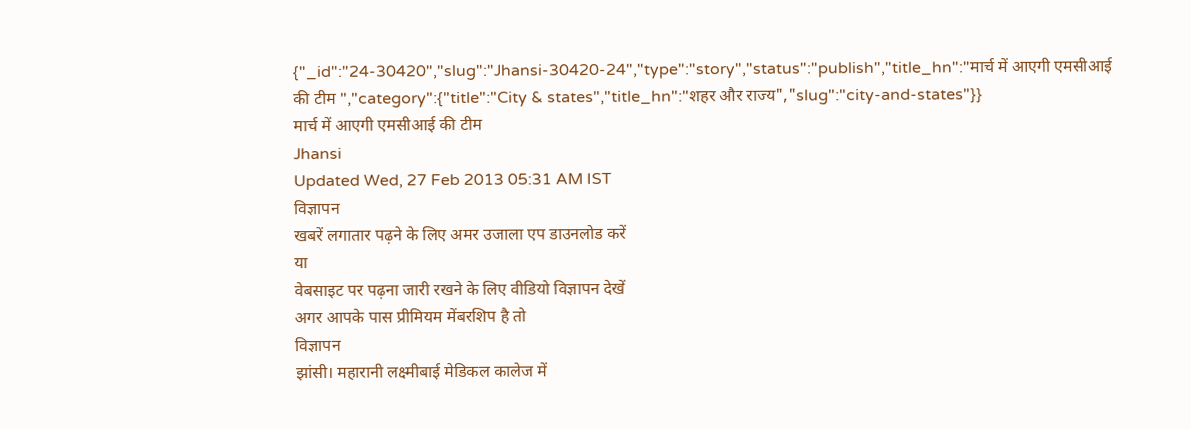{"_id":"24-30420","slug":"Jhansi-30420-24","type":"story","status":"publish","title_hn":"मार्च में आएगी एमसीआई की टीम ","category":{"title":"City & states","title_hn":"शहर और राज्य","slug":"city-and-states"}}
मार्च में आएगी एमसीआई की टीम
Jhansi
Updated Wed, 27 Feb 2013 05:31 AM IST
विज्ञापन
खबरें लगातार पढ़ने के लिए अमर उजाला एप डाउनलोड करें
या
वेबसाइट पर पढ़ना जारी रखने के लिए वीडियो विज्ञापन देखें
अगर आपके पास प्रीमियम मेंबरशिप है तो
विज्ञापन
झांसी। महारानी लक्ष्मीबाई मेडिकल कालेज में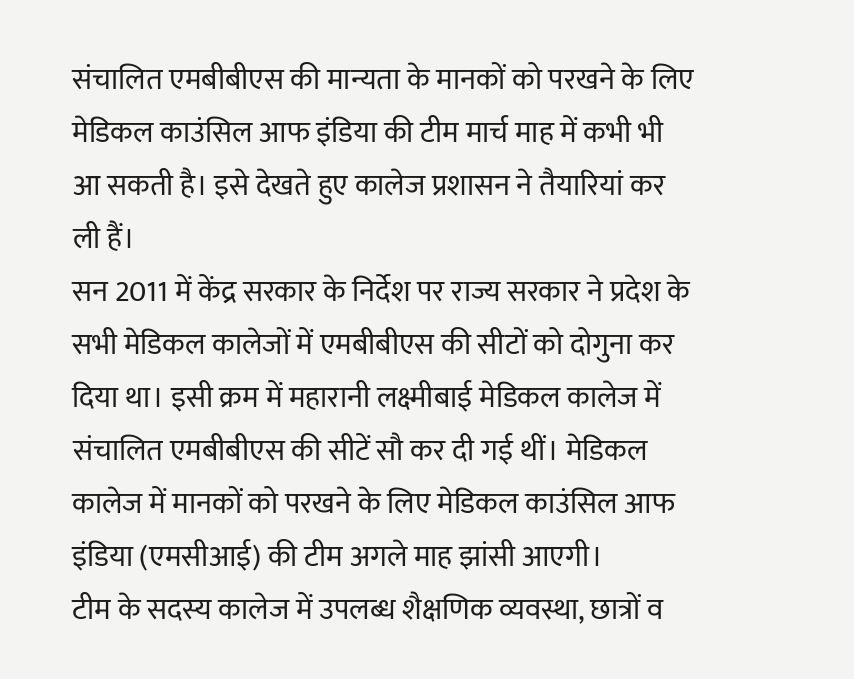संचालित एमबीबीएस की मान्यता के मानकों को परखने के लिए मेडिकल काउंसिल आफ इंडिया की टीम मार्च माह में कभी भी आ सकती है। इसे देखते हुए कालेज प्रशासन ने तैयारियां कर ली हैं।
सन 2011 में केंद्र सरकार के निर्देश पर राज्य सरकार ने प्रदेश के सभी मेडिकल कालेजों में एमबीबीएस की सीटों को दोगुना कर दिया था। इसी क्रम में महारानी लक्ष्मीबाई मेडिकल कालेज में संचालित एमबीबीएस की सीटें सौ कर दी गई थीं। मेडिकल कालेज में मानकों को परखने के लिए मेडिकल काउंसिल आफ इंडिया (एमसीआई) की टीम अगले माह झांसी आएगी।
टीम के सदस्य कालेज में उपलब्ध शैक्षणिक व्यवस्था, छात्रों व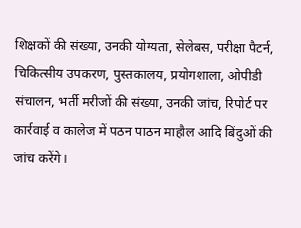शिक्षकों की संख्या, उनकी योग्यता, सेलेबस, परीक्षा पैटर्न, चिकित्सीय उपकरण, पुस्तकालय, प्रयोगशाला, ओपीडी संचालन, भर्ती मरीजों की संख्या, उनकी जांच, रिपोर्ट पर कार्रवाई व कालेज में पठन पाठन माहौल आदि बिंदुओं की जांच करेंगे।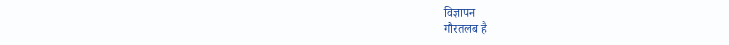विज्ञापन
गौरतलब है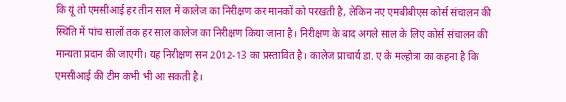कि यूं तो एमसीआई हर तीन साल में कालेज का निरीक्षण कर मानकों को परखती है, लेकिन नए एमबीबीएस कोर्स संचालन की स्थिति में पांच सालों तक हर साल कालेज का निरीक्षण किया जाना है। निरीक्षण के बाद अगले साल के लिए कोर्स संचालन की मान्यता प्रदान की जाएगी। यह निरीक्षण सन 2012-13 का प्रस्तावित है। कालेज प्राचार्य डा. ए के मल्होत्रा का कहना है कि एमसीआई की टीम कभी भी आ सकती है।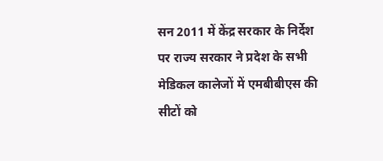सन 2011 में केंद्र सरकार के निर्देश पर राज्य सरकार ने प्रदेश के सभी मेडिकल कालेजों में एमबीबीएस की सीटों को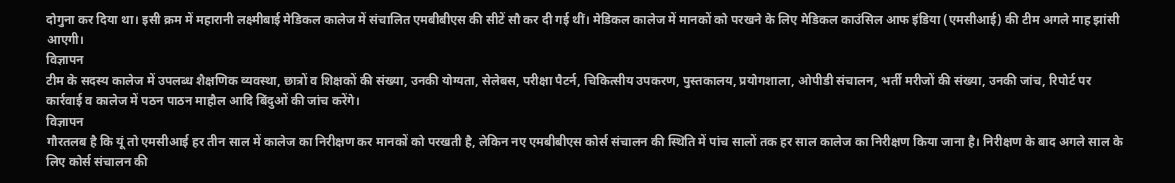दोगुना कर दिया था। इसी क्रम में महारानी लक्ष्मीबाई मेडिकल कालेज में संचालित एमबीबीएस की सीटें सौ कर दी गई थीं। मेडिकल कालेज में मानकों को परखने के लिए मेडिकल काउंसिल आफ इंडिया (एमसीआई) की टीम अगले माह झांसी आएगी।
विज्ञापन
टीम के सदस्य कालेज में उपलब्ध शैक्षणिक व्यवस्था, छात्रों व शिक्षकों की संख्या, उनकी योग्यता, सेलेबस, परीक्षा पैटर्न, चिकित्सीय उपकरण, पुस्तकालय, प्रयोगशाला, ओपीडी संचालन, भर्ती मरीजों की संख्या, उनकी जांच, रिपोर्ट पर कार्रवाई व कालेज में पठन पाठन माहौल आदि बिंदुओं की जांच करेंगे।
विज्ञापन
गौरतलब है कि यूं तो एमसीआई हर तीन साल में कालेज का निरीक्षण कर मानकों को परखती है, लेकिन नए एमबीबीएस कोर्स संचालन की स्थिति में पांच सालों तक हर साल कालेज का निरीक्षण किया जाना है। निरीक्षण के बाद अगले साल के लिए कोर्स संचालन की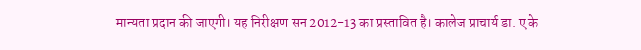मान्यता प्रदान की जाएगी। यह निरीक्षण सन 2012-13 का प्रस्तावित है। कालेज प्राचार्य डा. ए के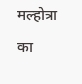मल्होत्रा का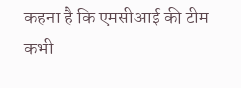कहना है कि एमसीआई की टीम कभी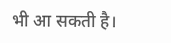भी आ सकती है।